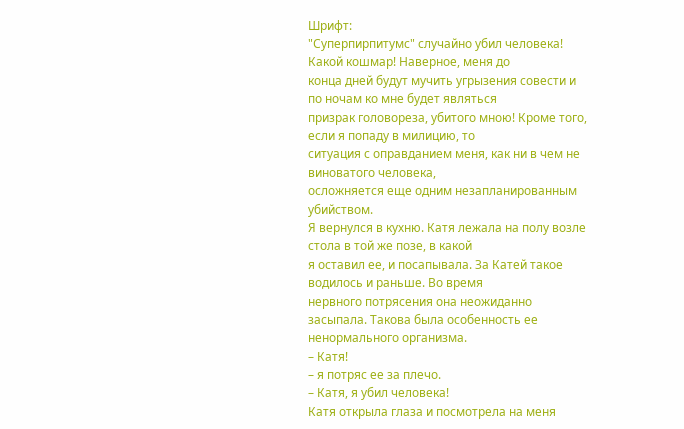Шрифт:
"Суперпирпитумс" случайно убил человека! Какой кошмар! Наверное, меня до
конца дней будут мучить угрызения совести и по ночам ко мне будет являться
призрак головореза, убитого мною! Кроме того, если я попаду в милицию, то
ситуация с оправданием меня, как ни в чем не виноватого человека,
осложняется еще одним незапланированным убийством.
Я вернулся в кухню. Катя лежала на полу возле стола в той же позе, в какой
я оставил ее, и посапывала. За Катей такое водилось и раньше. Во время
нервного потрясения она неожиданно засыпала. Такова была особенность ее
ненормального организма.
– Катя!
– я потряс ее за плечо.
– Катя, я убил человека!
Катя открыла глаза и посмотрела на меня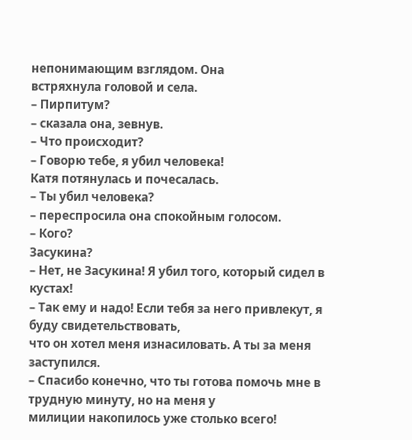непонимающим взглядом. Она
встряхнула головой и села.
– Пирпитум?
– сказала она, зевнув.
– Что происходит?
– Говорю тебе, я убил человека!
Катя потянулась и почесалась.
– Ты убил человека?
– переспросила она спокойным голосом.
– Кого?
Засукина?
– Нет, не Засукина! Я убил того, который сидел в кустах!
– Так ему и надо! Если тебя за него привлекут, я буду свидетельствовать,
что он хотел меня изнасиловать. А ты за меня заступился.
– Спасибо конечно, что ты готова помочь мне в трудную минуту, но на меня у
милиции накопилось уже столько всего!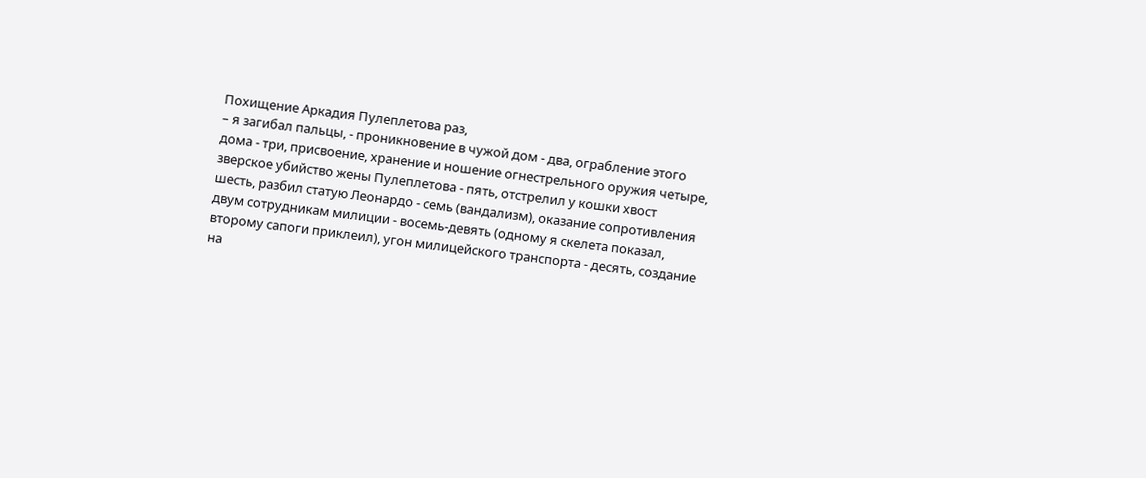Похищение Аркадия Пулеплетова раз,
– я загибал пальцы, - проникновение в чужой дом - два, ограбление этого
дома - три, присвоение, хранение и ношение огнестрельного оружия четыре,
зверское убийство жены Пулеплетова - пять, отстрелил у кошки хвост
шесть, разбил статую Леонардо - семь (вандализм), оказание сопротивления
двум сотрудникам милиции - восемь-девять (одному я скелета показал,
второму сапоги приклеил), угон милицейского транспорта - десять, создание
на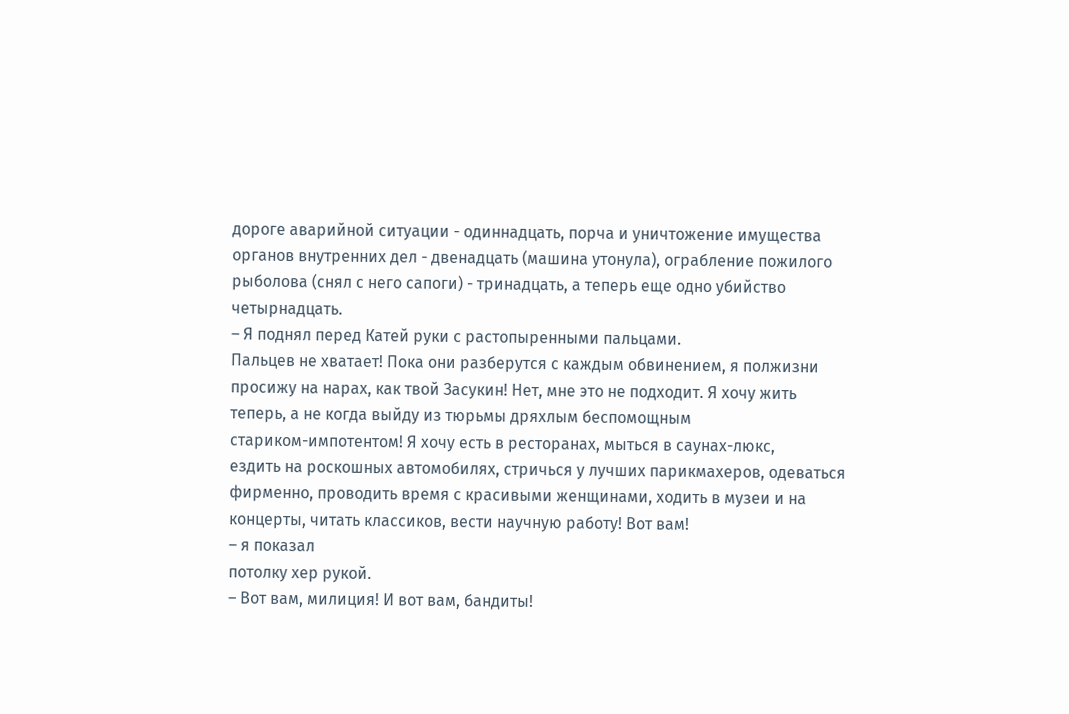дороге аварийной ситуации - одиннадцать, порча и уничтожение имущества
органов внутренних дел - двенадцать (машина утонула), ограбление пожилого
рыболова (снял с него сапоги) - тринадцать, а теперь еще одно убийство
четырнадцать.
– Я поднял перед Катей руки с растопыренными пальцами.
Пальцев не хватает! Пока они разберутся с каждым обвинением, я полжизни
просижу на нарах, как твой Засукин! Нет, мне это не подходит. Я хочу жить
теперь, а не когда выйду из тюрьмы дряхлым беспомощным
стариком-импотентом! Я хочу есть в ресторанах, мыться в саунах-люкс,
ездить на роскошных автомобилях, стричься у лучших парикмахеров, одеваться
фирменно, проводить время с красивыми женщинами, ходить в музеи и на
концерты, читать классиков, вести научную работу! Вот вам!
– я показал
потолку хер рукой.
– Вот вам, милиция! И вот вам, бандиты!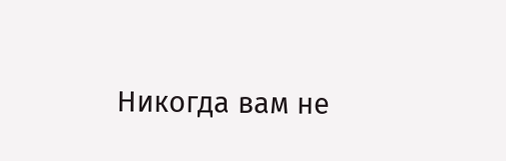Никогда вам не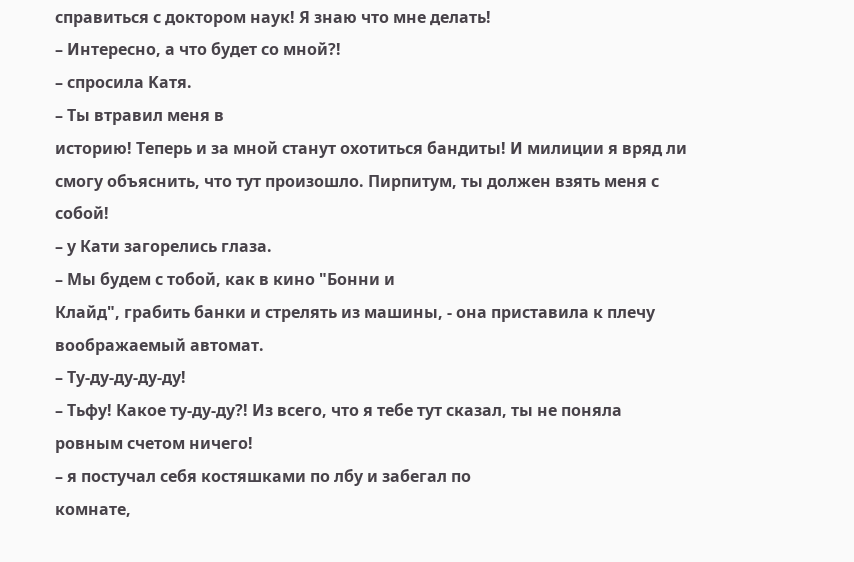справиться с доктором наук! Я знаю что мне делать!
– Интересно, а что будет со мной?!
– спросила Kатя.
– Ты втравил меня в
историю! Теперь и за мной станут охотиться бандиты! И милиции я вряд ли
смогу объяснить, что тут произошло. Пирпитум, ты должен взять меня с
собой!
– у Кати загорелись глаза.
– Мы будем с тобой, как в кино "Бонни и
Клайд", грабить банки и стрелять из машины, - она приставила к плечу
воображаемый автомат.
– Ту-ду-ду-ду-ду!
– Тьфу! Какое ту-ду-ду?! Из всего, что я тебе тут сказал, ты не поняла
ровным счетом ничего!
– я постучал себя костяшками по лбу и забегал по
комнате,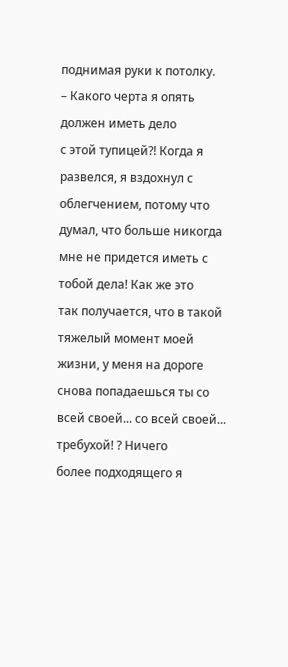поднимая руки к потолку.
– Какого черта я опять должен иметь дело
с этой тупицей?! Когда я развелся, я вздохнул с облегчением, потому что
думал, что больше никогда мне не придется иметь с тобой дела! Как же это
так получается, что в такой тяжелый момент моей жизни, у меня на дороге
снова попадаешься ты со всей своей... со всей своей... требухой! ? Ничего
более подходящего я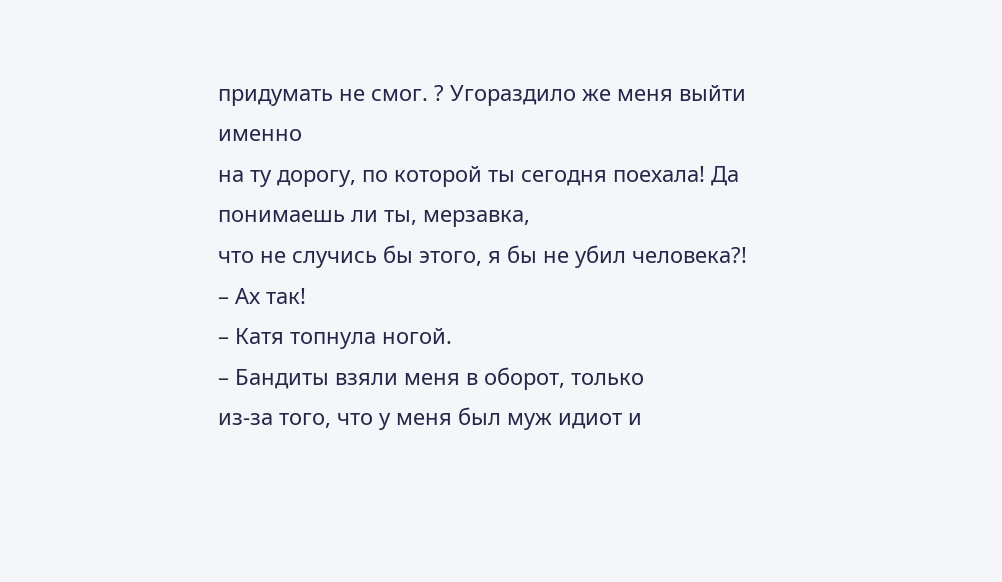придумать не смог. ? Угораздило же меня выйти именно
на ту дорогу, по которой ты сегодня поехала! Да понимаешь ли ты, мерзавка,
что не случись бы этого, я бы не убил человека?!
– Ах так!
– Катя топнула ногой.
– Бандиты взяли меня в оборот, только
из-за того, что у меня был муж идиот и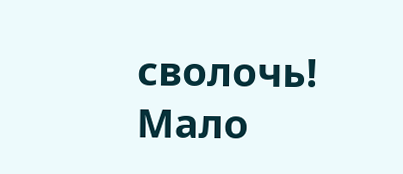сволочь! Мало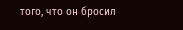того, что он бросил